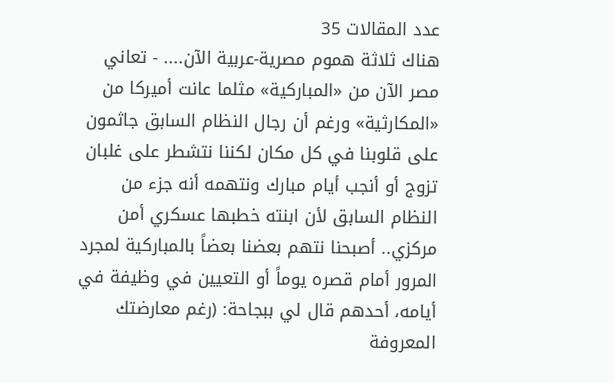عدد المقالات 35
هناك ثلاثة هموم مصرية-عربية الآن.... - تعاني مصر الآن من «المباركية» مثلما عانت أميركا من «المكارثية» ورغم أن رجال النظام السابق جاثمون على قلوبنا في كل مكان لكننا نتشطر على غلبان تزوج أو أنجب أيام مبارك ونتهمه أنه جزء من النظام السابق لأن ابنته خطبها عسكري أمن مركزي.. أصبحنا نتهم بعضنا بعضاً بالمباركية لمجرد المرور أمام قصره يوماً أو التعيين في وظيفة في أيامه، أحدهم قال لي ببجاحة: (رغم معارضتك المعروفة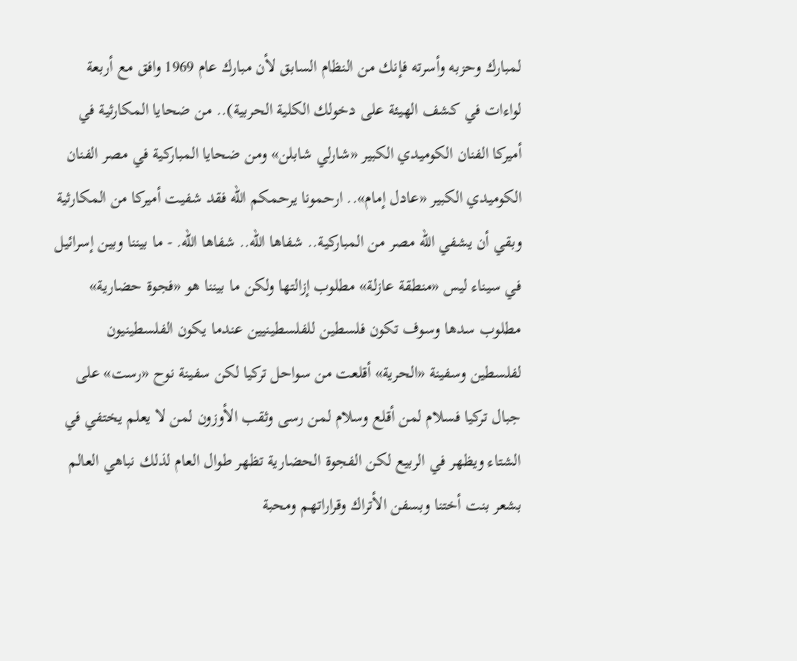لمبارك وحزبه وأسرته فإنك من النظام السابق لأن مبارك عام 1969 وافق مع أربعة لواءات في كشف الهيئة على دخولك الكلية الحربية).. من ضحايا المكارثية في أميركا الفنان الكوميدي الكبير «شارلي شابلن» ومن ضحايا المباركية في مصر الفنان الكوميدي الكبير «عادل إمام».. ارحمونا يرحمكم الله فقد شفيت أميركا من المكارثية وبقي أن يشفي الله مصر من المباركية.. شفاها الله.. شفاها الله. - ما بيننا وبين إسرائيل في سيناء ليس «منطقة عازلة» مطلوب إزالتها ولكن ما بيننا هو «فجوة حضارية» مطلوب سدها وسوف تكون فلسطين للفلسطينيين عندما يكون الفلسطينيون لفلسطين وسفينة «الحرية» أقلعت من سواحل تركيا لكن سفينة نوح «رست» على جبال تركيا فسلام لمن أقلع وسلام لمن رسى وثقب الأوزون لمن لا يعلم يختفي في الشتاء ويظهر في الربيع لكن الفجوة الحضارية تظهر طوال العام لذلك نباهي العالم بشعر بنت أختنا وبسفن الأتراك وقراراتهم ومحبة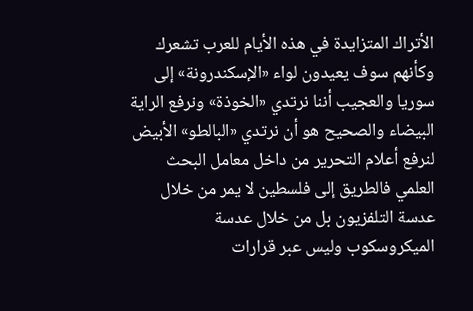الأتراك المتزايدة في هذه الأيام للعرب تشعرك وكأنهم سوف يعيدون لواء «الإسكندرونة» إلى سوريا والعجيب أننا نرتدي «الخوذة» ونرفع الراية البيضاء والصحيح هو أن نرتدي «البالطو» الأبيض لنرفع أعلام التحرير من داخل معامل البحث العلمي فالطريق إلى فلسطين لا يمر من خلال عدسة التلفزيون بل من خلال عدسة الميكروسكوب وليس عبر قرارات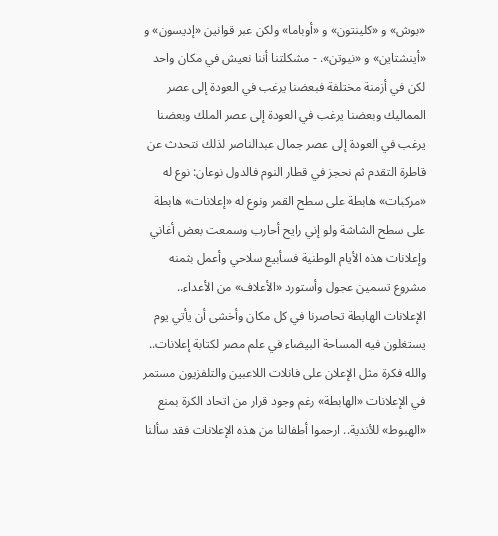«بوش» و «كلينتون» و «أوباما» ولكن عبر قوانين «إديسون» و «أينشتاين» و «نيوتن». - مشكلتنا أننا نعيش في مكان واحد لكن في أزمنة مختلفة فبعضنا يرغب في العودة إلى عصر المماليك وبعضنا يرغب في العودة إلى عصر الملك وبعضنا يرغب في العودة إلى عصر جمال عبدالناصر لذلك نتحدث عن قاطرة التقدم ثم نحجز في قطار النوم فالدول نوعان: نوع له «مركبات» هابطة على سطح القمر ونوع له «إعلانات» هابطة على سطح الشاشة ولو إني رايح أحارب وسمعت بعض أغاني وإعلانات هذه الأيام الوطنية فسأبيع سلاحي وأعمل بثمنه مشروع تسمين عجول وأستورد «الأعلاف» من الأعداء.. الإعلانات الهابطة تحاصرنا في كل مكان وأخشى أن يأتي يوم يستغلون فيه المساحة البيضاء في علم مصر لكتابة إعلانات.. والله فكرة مثل الإعلان على فانلات اللاعبين والتلفزيون مستمر في الإعلانات «الهابطة» رغم وجود قرار من اتحاد الكرة بمنع «الهبوط» للأندية.. ارحموا أطفالنا من هذه الإعلانات فقد سألنا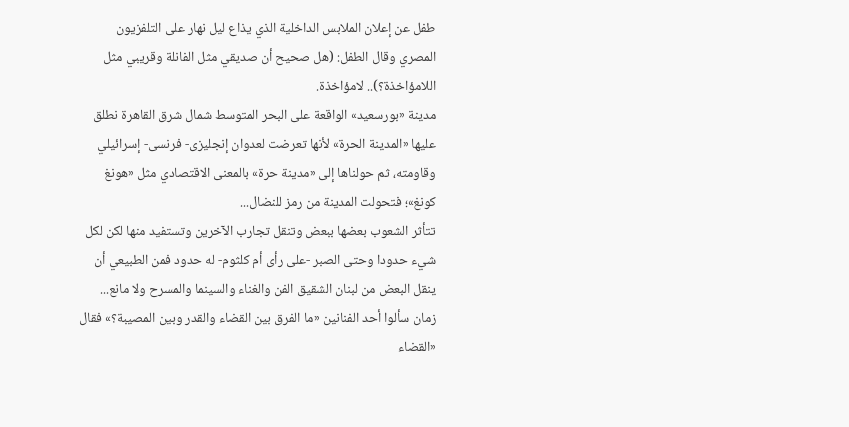طفل عن إعلان الملابس الداخلية الذي يذاع ليل نهار على التلفزيون المصري وقال الطفل: (هل صحيح أن صديقي مثل الفانلة وقريبي مثل اللامؤاخذة؟).. لامؤاخذة.
مدينة «بورسعيد» الواقعة على البحر المتوسط شمال شرق القاهرة نطلق عليها «المدينة الحرة» لأنها تعرضت لعدوان إنجليزى- فرنسى- إسرائيلي وقاومته، ثم حولناها إلى «مدينة حرة» بالمعنى الاقتصادي مثل «هونغ كونغ»؛ فتحولت المدينة من رمز للنضال...
تتأثر الشعوب بعضها ببعض وتنقل تجارب الآخرين وتستفيد منها لكن لكل شيء حدودا وحتى الصبر -على رأى أم كلثوم- له حدود فمن الطبيعي أن ينقل البعض من لبنان الشقيق الفن والغناء والسينما والمسرح ولا مانع...
زمان سألوا أحد الفنانين «ما الفرق بين القضاء والقدر وبين المصيبة؟» فقال «القضاء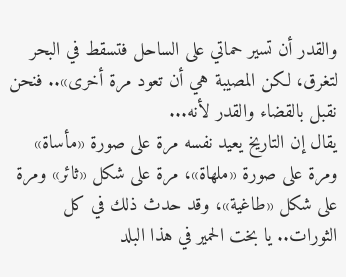والقدر أن تسير حماتي على الساحل فتسقط في البحر لتغرق، لكن المصيبة هي أن تعود مرة أخرى».. فنحن نقبل بالقضاء والقدر لأنه...
يقال إن التاريخ يعيد نفسه مرة على صورة «مأساة» ومرة على صورة «ملهاة»، مرة على شكل «ثائر» ومرة على شكل «طاغية»، وقد حدث ذلك في كل الثورات.. يا بخت الحمير في هذا البلد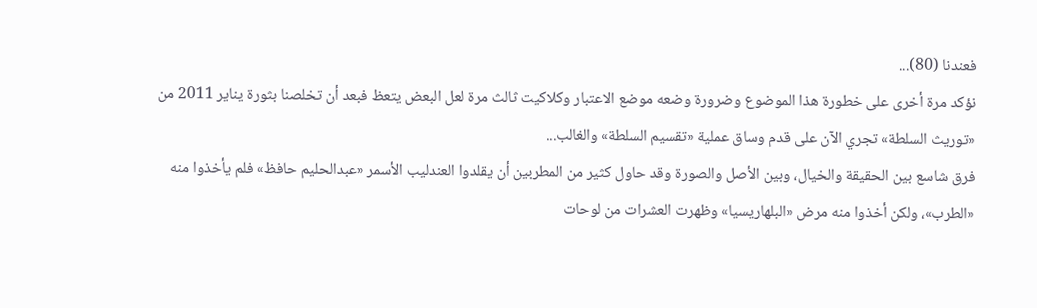فعندنا (80)...
نؤكد مرة أخرى على خطورة هذا الموضوع وضرورة وضعه موضع الاعتبار وكلاكيت ثالث مرة لعل البعض يتعظ فبعد أن تخلصنا بثورة يناير 2011 من «توريث السلطة» تجري الآن على قدم وساق عملية «تقسيم السلطة» والغالب...
فرق شاسع بين الحقيقة والخيال، وبين الأصل والصورة وقد حاول كثير من المطربين أن يقلدوا العندليب الأسمر «عبدالحليم حافظ» فلم يأخذوا منه «الطرب»، ولكن أخذوا منه مرض «البلهاريسيا» وظهرت العشرات من لوحات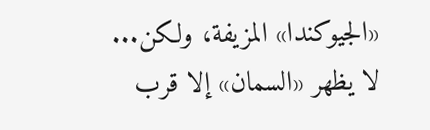«الجيوكندا» المزيفة، ولكن...
لا يظهر «السمان» إلا قرب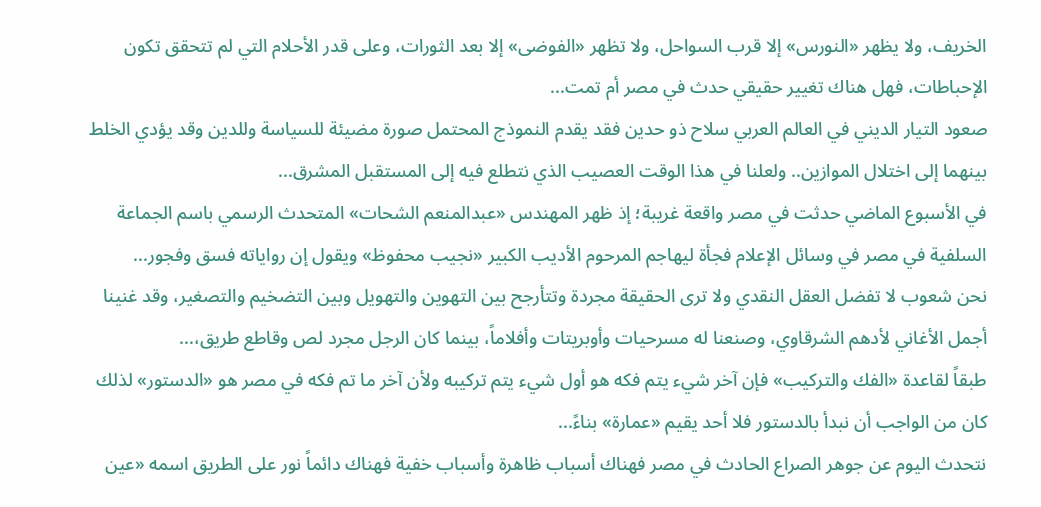الخريف، ولا يظهر «النورس» إلا قرب السواحل، ولا تظهر «الفوضى» إلا بعد الثورات، وعلى قدر الأحلام التي لم تتحقق تكون الإحباطات، فهل هناك تغيير حقيقي حدث في مصر أم تمت...
صعود التيار الديني في العالم العربي سلاح ذو حدين فقد يقدم النموذج المحتمل صورة مضيئة للسياسة وللدين وقد يؤدي الخلط بينهما إلى اختلال الموازين.. ولعلنا في هذا الوقت العصيب الذي نتطلع فيه إلى المستقبل المشرق...
في الأسبوع الماضي حدثت في مصر واقعة غريبة؛ إذ ظهر المهندس «عبدالمنعم الشحات» المتحدث الرسمي باسم الجماعة السلفية في مصر في وسائل الإعلام فجأة ليهاجم المرحوم الأديب الكبير «نجيب محفوظ» ويقول إن رواياته فسق وفجور...
نحن شعوب لا تفضل العقل النقدي ولا ترى الحقيقة مجردة وتتأرجح بين التهوين والتهويل وبين التضخيم والتصغير، وقد غنينا أجمل الأغاني لأدهم الشرقاوي، وصنعنا له مسرحيات وأوبريتات وأفلاماً، بينما كان الرجل مجرد لص وقاطع طريق،...
طبقاً لقاعدة «الفك والتركيب» فإن آخر شيء يتم فكه هو أول شيء يتم تركيبه ولأن آخر ما تم فكه في مصر هو «الدستور» لذلك كان من الواجب أن نبدأ بالدستور فلا أحد يقيم «عمارة» بناءً...
نتحدث اليوم عن جوهر الصراع الحادث في مصر فهناك أسباب ظاهرة وأسباب خفية فهناك دائماً نور على الطريق اسمه «عين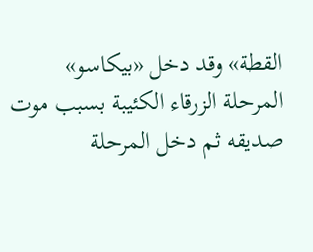القطة» وقد دخل «بيكاسو» المرحلة الزرقاء الكئيبة بسبب موت صديقه ثم دخل المرحلة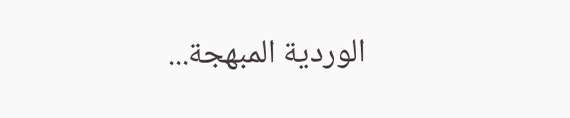الوردية المبهجة...